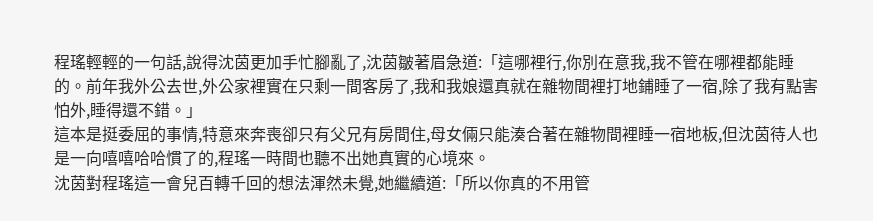程瑤輕輕的一句話,說得沈茵更加手忙腳亂了,沈茵皺著眉急道:「這哪裡行,你別在意我,我不管在哪裡都能睡的。前年我外公去世,外公家裡實在只剩一間客房了,我和我娘還真就在雜物間裡打地鋪睡了一宿,除了我有點害怕外,睡得還不錯。」
這本是挺委屈的事情,特意來奔喪卻只有父兄有房間住,母女倆只能湊合著在雜物間裡睡一宿地板,但沈茵待人也是一向嘻嘻哈哈慣了的,程瑤一時間也聽不出她真實的心境來。
沈茵對程瑤這一會兒百轉千回的想法渾然未覺,她繼續道:「所以你真的不用管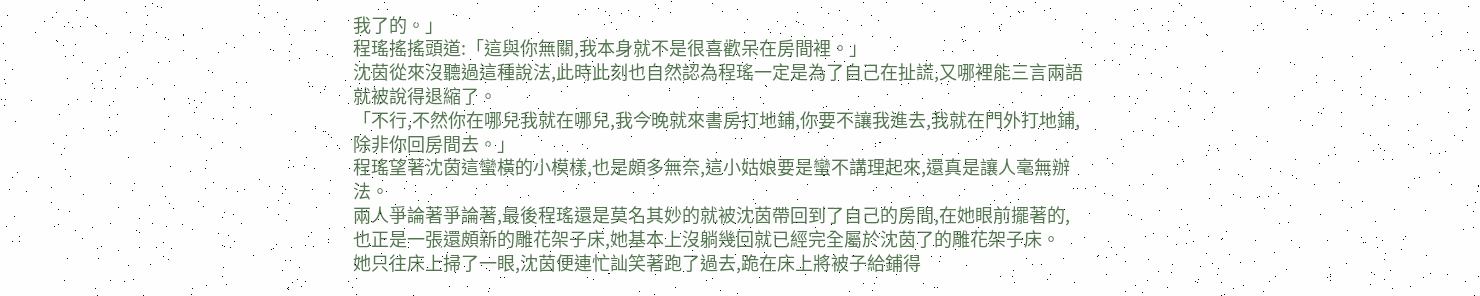我了的。」
程瑤搖搖頭道:「這與你無關,我本身就不是很喜歡呆在房間裡。」
沈茵從來沒聽過這種說法,此時此刻也自然認為程瑤一定是為了自己在扯謊,又哪裡能三言兩語就被說得退縮了。
「不行,不然你在哪兒我就在哪兒,我今晚就來書房打地鋪,你要不讓我進去,我就在門外打地鋪,除非你回房間去。」
程瑤望著沈茵這蠻橫的小模樣,也是頗多無奈,這小姑娘要是蠻不講理起來,還真是讓人毫無辦法。
兩人爭論著爭論著,最後程瑤還是莫名其妙的就被沈茵帶回到了自己的房間,在她眼前擺著的,也正是一張還頗新的雕花架子床,她基本上沒躺幾回就已經完全屬於沈茵了的雕花架子床。
她只往床上掃了一眼,沈茵便連忙訕笑著跑了過去,跪在床上將被子給鋪得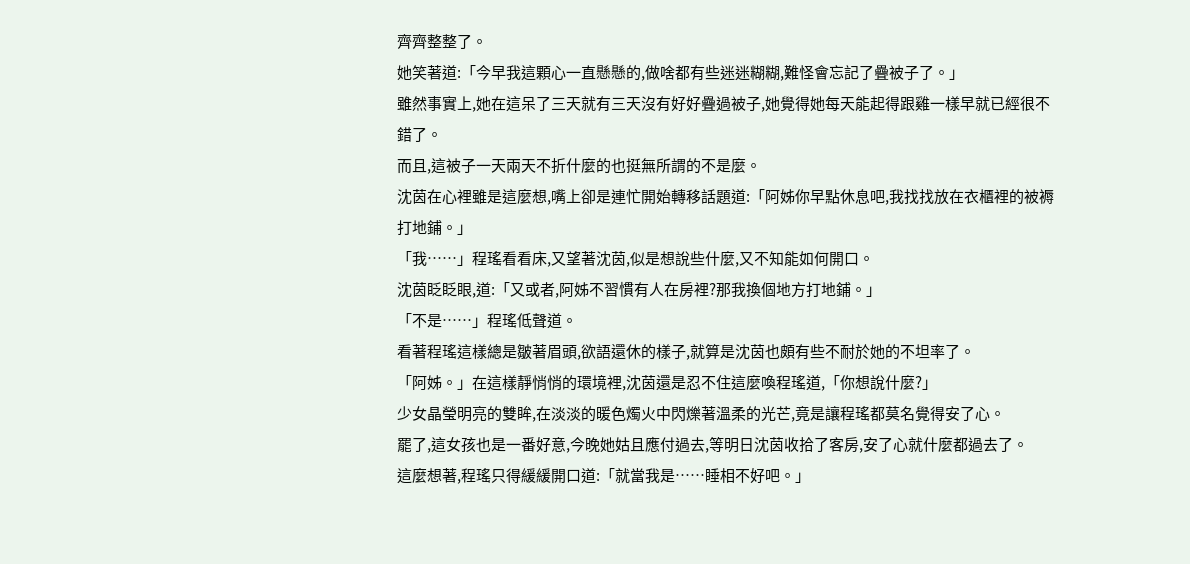齊齊整整了。
她笑著道:「今早我這顆心一直懸懸的,做啥都有些迷迷糊糊,難怪會忘記了疊被子了。」
雖然事實上,她在這呆了三天就有三天沒有好好疊過被子,她覺得她每天能起得跟雞一樣早就已經很不錯了。
而且,這被子一天兩天不折什麼的也挺無所謂的不是麼。
沈茵在心裡雖是這麼想,嘴上卻是連忙開始轉移話題道:「阿姊你早點休息吧,我找找放在衣櫃裡的被褥打地鋪。」
「我……」程瑤看看床,又望著沈茵,似是想說些什麼,又不知能如何開口。
沈茵眨眨眼,道:「又或者,阿姊不習慣有人在房裡?那我換個地方打地鋪。」
「不是……」程瑤低聲道。
看著程瑤這樣總是皺著眉頭,欲語還休的樣子,就算是沈茵也頗有些不耐於她的不坦率了。
「阿姊。」在這樣靜悄悄的環境裡,沈茵還是忍不住這麼喚程瑤道,「你想說什麼?」
少女晶瑩明亮的雙眸,在淡淡的暖色燭火中閃爍著溫柔的光芒,竟是讓程瑤都莫名覺得安了心。
罷了,這女孩也是一番好意,今晚她姑且應付過去,等明日沈茵收拾了客房,安了心就什麼都過去了。
這麼想著,程瑤只得緩緩開口道:「就當我是……睡相不好吧。」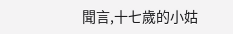聞言,十七歲的小姑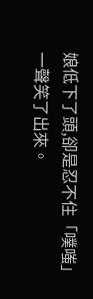娘低下了頭,卻是忍不住「噗嗤」一聲笑了出來。